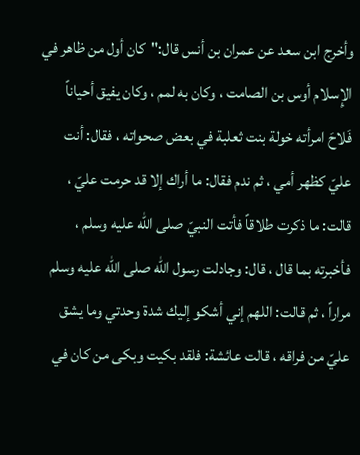وأخرج ابن سعد عن عمران بن أنس قال:"كان أول من ظاهر في الإِسلام أوس بن الصامت ، وكان به لمم ، وكان يفيق أحياناً فَلاحَ امرأته خولة بنت ثعلبة في بعض صحواته ، فقال: أنت عليّ كظهر أمي ، ثم ندم فقال: ما أراك إلا قد حرمت عليّ ، قالت: ما ذكرت طلاقاً فأتت النبيّ صلى الله عليه وسلم ، فأخبرته بما قال ، قال: وجادلت رسول الله صلى الله عليه وسلم مراراً ، ثم قالت: اللهم إني أشكو إليك شدة وحدتي وما يشق عليّ من فراقه ، قالت عائشة: فلقد بكيت وبكى من كان في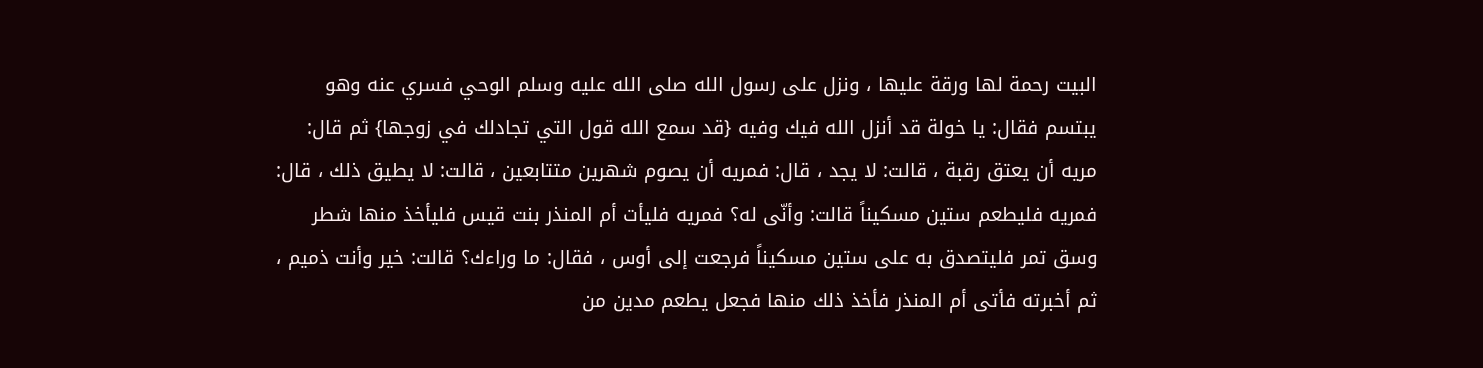البيت رحمة لها ورقة عليها ، ونزل على رسول الله صلى الله عليه وسلم الوحي فسري عنه وهو يبتسم فقال: يا خولة قد أنزل الله فيك وفيه {قد سمع الله قول التي تجادلك في زوجها} ثم قال: مريه أن يعتق رقبة ، قالت: لا يجد ، قال: فمريه أن يصوم شهرين متتابعين ، قالت: لا يطيق ذلك ، قال: فمريه فليطعم ستين مسكيناً قالت: وأنّى له؟ فمريه فليأت أم المنذر بنت قيس فليأخذ منها شطر وسق تمر فليتصدق به على ستين مسكيناً فرجعت إلى أوس ، فقال: ما وراءك؟ قالت: خير وأنت ذميم ، ثم أخبرته فأتى أم المنذر فأخذ ذلك منها فجعل يطعم مدين من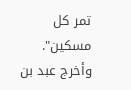تمر كل مسكين".
وأخرج عبد بن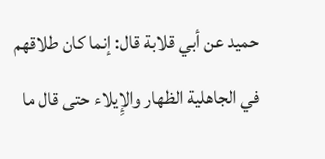حميد عن أبي قلابة قال: إنما كان طلاقهم في الجاهلية الظهار والإِيلاء حتى قال ما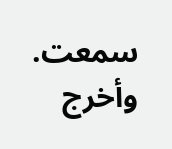سمعت.
وأخرج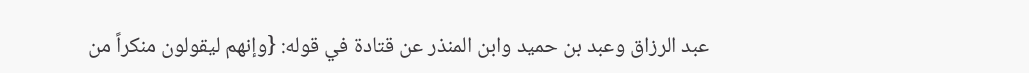عبد الرزاق وعبد بن حميد وابن المنذر عن قتادة في قوله: {وإنهم ليقولون منكراً من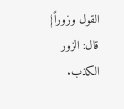القول وزوراً} قال: الزور الكذب.